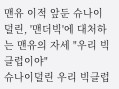맨유 이적 앞둔 슈나이덜린, '맨더빅'에 대처하는 맨유의 자세 "우리 빅클럽이야"
슈나이덜린 우리 빅클럽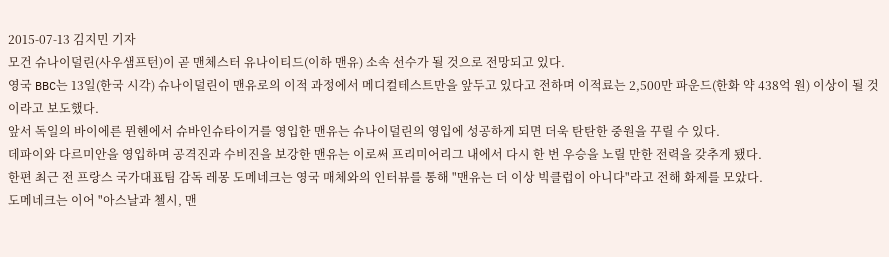2015-07-13 김지민 기자
모건 슈나이덜린(사우샘프턴)이 곧 맨체스터 유나이티드(이하 맨유) 소속 선수가 될 것으로 전망되고 있다.
영국 BBC는 13일(한국 시각) 슈나이덜린이 맨유로의 이적 과정에서 메디컬테스트만을 앞두고 있다고 전하며 이적료는 2,500만 파운드(한화 약 438억 원) 이상이 될 것이라고 보도했다.
앞서 독일의 바이에른 뮌헨에서 슈바인슈타이거를 영입한 맨유는 슈나이덜린의 영입에 성공하게 되면 더욱 탄탄한 중원을 꾸릴 수 있다.
데파이와 다르미안을 영입하며 공격진과 수비진을 보강한 맨유는 이로써 프리미어리그 내에서 다시 한 번 우승을 노릴 만한 전력을 갖추게 됐다.
한편 최근 전 프랑스 국가대표팀 감독 레몽 도메네크는 영국 매체와의 인터뷰를 통해 "맨유는 더 이상 빅클럽이 아니다"라고 전해 화제를 모았다.
도메네크는 이어 "아스날과 첼시, 맨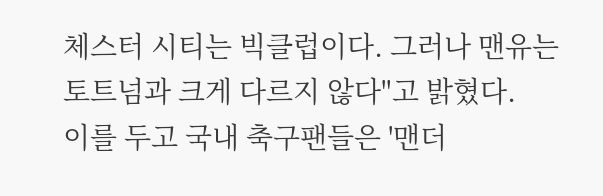체스터 시티는 빅클럽이다. 그러나 맨유는 토트넘과 크게 다르지 않다"고 밝혔다.
이를 두고 국내 축구팬들은 '맨더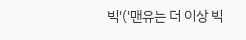빅'('맨유는 더 이상 빅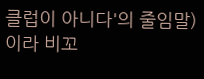클럽이 아니다'의 줄임말)이라 비꼬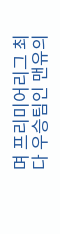며 프리미어리그 최다 우승팀인 맨유의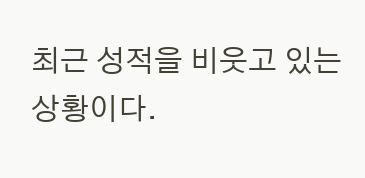최근 성적을 비웃고 있는 상황이다.